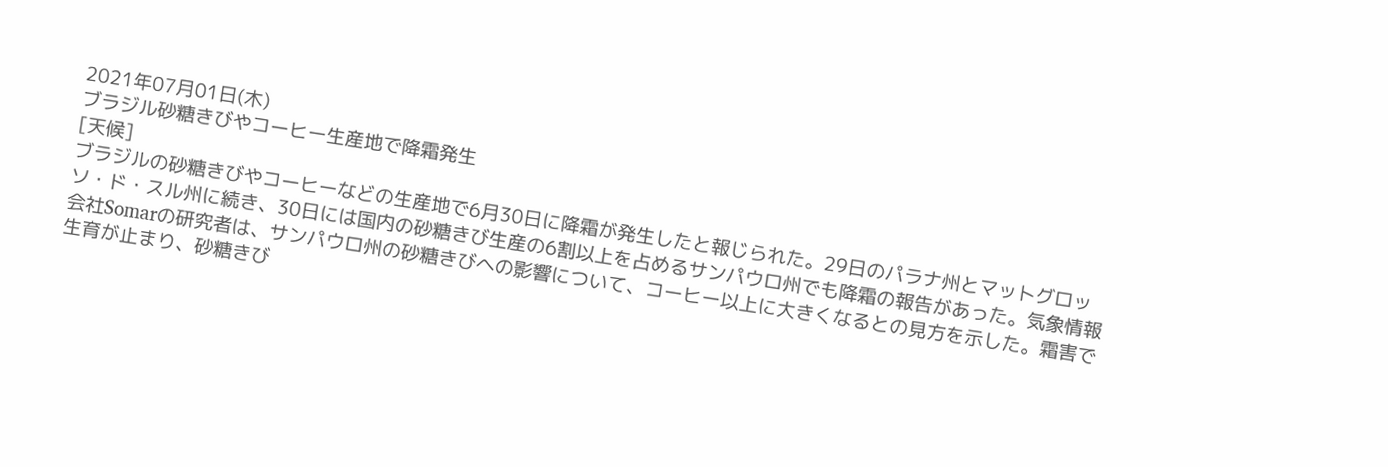2021年07月01日(木)
ブラジル砂糖きびやコーヒー生産地で降霜発生
[天候]
ブラジルの砂糖きびやコーヒーなどの生産地で6月30日に降霜が発生したと報じられた。29日のパラナ州とマットグロッソ・ド・スル州に続き、30日には国内の砂糖きび生産の6割以上を占めるサンパウロ州でも降霜の報告があった。気象情報会社Somarの研究者は、サンパウロ州の砂糖きびへの影響について、コーヒー以上に大きくなるとの見方を示した。霜害で生育が止まり、砂糖きび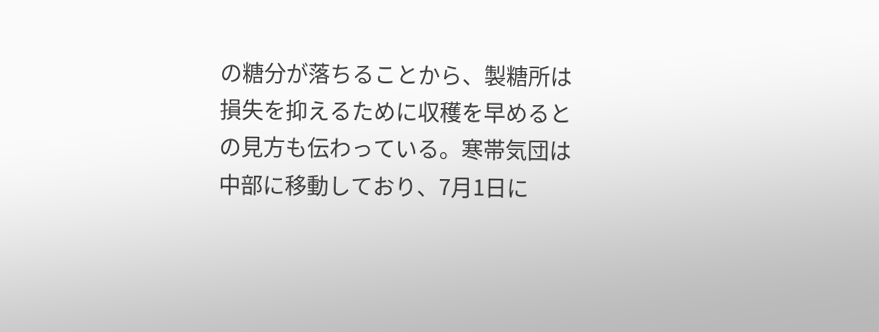の糖分が落ちることから、製糖所は損失を抑えるために収穫を早めるとの見方も伝わっている。寒帯気団は中部に移動しており、7月1日に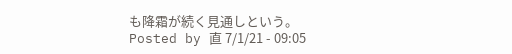も降霜が続く見通しという。
Posted by 直 7/1/21 - 09:05